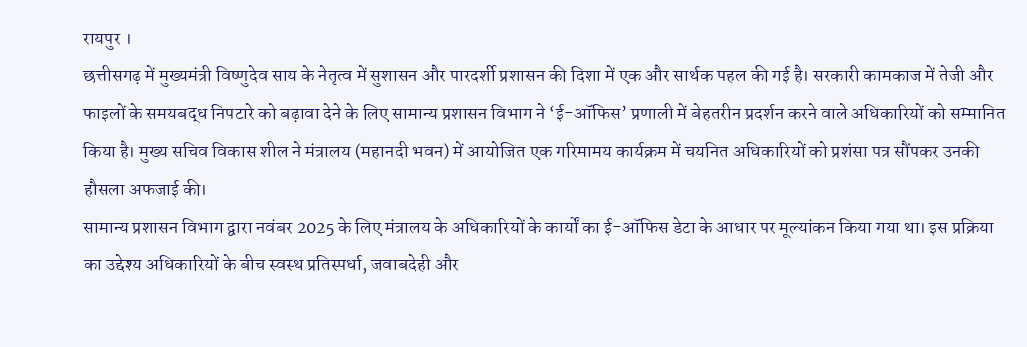रायपुर ।
छत्तीसगढ़ में मुख्यमंत्री विष्णुदेव साय के नेतृत्व में सुशासन और पारदर्शी प्रशासन की दिशा में एक और सार्थक पहल की गई है। सरकारी कामकाज में तेजी और फाइलों के समयबद्ध निपटारे को बढ़ावा देने के लिए सामान्य प्रशासन विभाग ने ‘ई-ऑफिस’ प्रणाली में बेहतरीन प्रदर्शन करने वाले अधिकारियों को सम्मानित किया है। मुख्य सचिव विकास शील ने मंत्रालय (महानदी भवन) में आयोजित एक गरिमामय कार्यक्रम में चयनित अधिकारियों को प्रशंसा पत्र सौंपकर उनकी हौसला अफजाई की।
सामान्य प्रशासन विभाग द्वारा नवंबर 2025 के लिए मंत्रालय के अधिकारियों के कार्यों का ई-ऑफिस डेटा के आधार पर मूल्यांकन किया गया था। इस प्रक्रिया का उद्देश्य अधिकारियों के बीच स्वस्थ प्रतिस्पर्धा, जवाबदेही और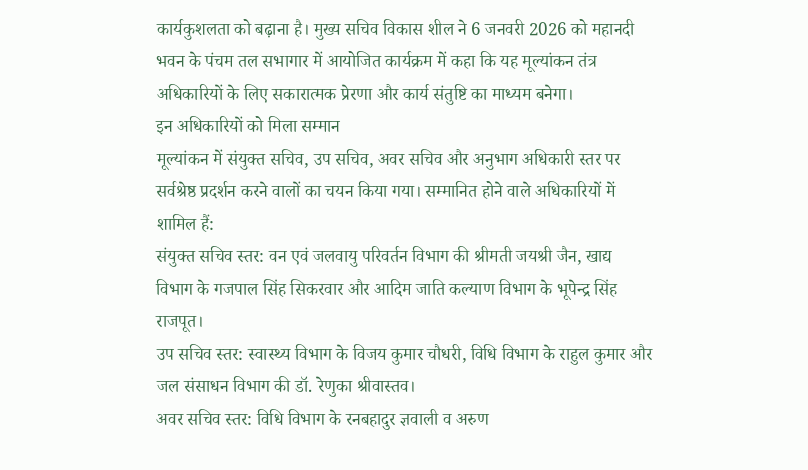कार्यकुशलता को बढ़ाना है। मुख्य सचिव विकास शील ने 6 जनवरी 2026 को महानदी भवन के पंचम तल सभागार में आयोजित कार्यक्रम में कहा कि यह मूल्यांकन तंत्र अधिकारियों के लिए सकारात्मक प्रेरणा और कार्य संतुष्टि का माध्यम बनेगा।
इन अधिकारियों को मिला सम्मान
मूल्यांकन में संयुक्त सचिव, उप सचिव, अवर सचिव और अनुभाग अधिकारी स्तर पर सर्वश्रेष्ठ प्रदर्शन करने वालों का चयन किया गया। सम्मानित होने वाले अधिकारियों में शामिल हैं:
संयुक्त सचिव स्तर: वन एवं जलवायु परिवर्तन विभाग की श्रीमती जयश्री जैन, खाद्य विभाग के गजपाल सिंह सिकरवार और आदिम जाति कल्याण विभाग के भूपेन्द्र सिंह राजपूत।
उप सचिव स्तर: स्वास्थ्य विभाग के विजय कुमार चौधरी, विधि विभाग के राहुल कुमार और जल संसाधन विभाग की डॉ. रेणुका श्रीवास्तव।
अवर सचिव स्तर: विधि विभाग के रनबहादुर ज्ञवाली व अरुण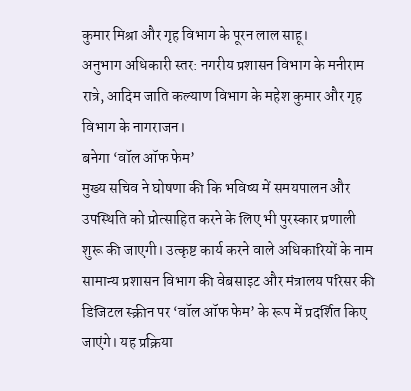कुमार मिश्रा और गृह विभाग के पूरन लाल साहू।
अनुभाग अधिकारी स्तर: नगरीय प्रशासन विभाग के मनीराम रात्रे, आदिम जाति कल्याण विभाग के महेश कुमार और गृह विभाग के नागराजन।
बनेगा ‘वॉल ऑफ फेम’
मुख्य सचिव ने घोषणा की कि भविष्य में समयपालन और उपस्थिति को प्रोत्साहित करने के लिए भी पुरस्कार प्रणाली शुरू की जाएगी। उत्कृष्ट कार्य करने वाले अधिकारियों के नाम सामान्य प्रशासन विभाग की वेबसाइट और मंत्रालय परिसर की डिजिटल स्क्रीन पर ‘वॉल ऑफ फेम’ के रूप में प्रदर्शित किए जाएंगे। यह प्रक्रिया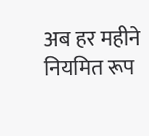अब हर महीने नियमित रूप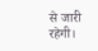से जारी रहेगी।